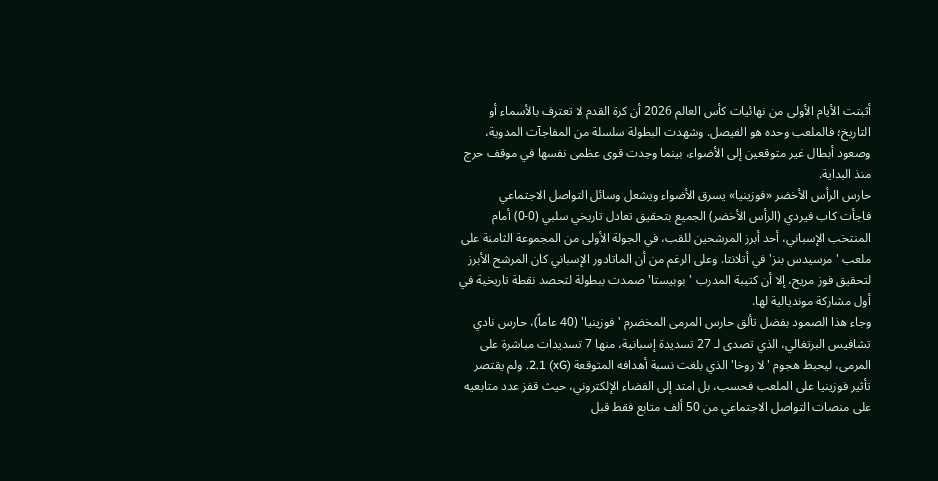أثبتت الأيام الأولى من نهائيات كأس العالم 2026 أن كرة القدم لا تعترف بالأسماء أو التاريخ؛ فالملعب وحده هو الفيصل. وشهدت البطولة سلسلة من المفاجآت المدوية، وصعود أبطال غير متوقعين إلى الأضواء، بينما وجدت قوى عظمى نفسها في موقف حرج منذ البداية.
حارس الرأس الأخضر «فوزينيا» يسرق الأضواء ويشعل وسائل التواصل الاجتماعي
فاجأت كاب فيردي (الرأس الأخضر) الجميع بتحقيق تعادل تاريخي سلبي (0-0) أمام المنتخب الإسباني، أحد أبرز المرشحين للقب، في الجولة الأولى من المجموعة الثامنة على ملعب 'مرسيدس بنز' في أتلانتا. وعلى الرغم من أن الماتادور الإسباني كان المرشح الأبرز لتحقيق فوز مريح، إلا أن كتيبة المدرب 'بوبيستا' صمدت ببطولة لتحصد نقطة تاريخية في أول مشاركة مونديالية لها.
وجاء هذا الصمود بفضل تألق حارس المرمى المخضرم 'فوزينيا' (40 عاماً)، حارس نادي تشافيس البرتغالي، الذي تصدى لـ 27 تسديدة إسبانية، منها 7 تسديدات مباشرة على المرمى، ليحبط هجوم 'لا روخا' الذي بلغت نسبة أهدافه المتوقعة (xG) 2.1. ولم يقتصر تأثير فوزينيا على الملعب فحسب، بل امتد إلى الفضاء الإلكتروني، حيث قفز عدد متابعيه على منصات التواصل الاجتماعي من 50 ألف متابع فقط قبل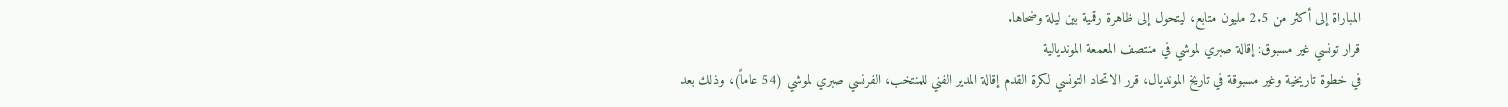المباراة إلى أكثر من 2.5 مليون متابع، ليتحول إلى ظاهرة رقمية بين ليلة وضحاها.
قرار تونسي غير مسبوق: إقالة صبري لموشي في منتصف المعمعة المونديالية
في خطوة تاريخية وغير مسبوقة في تاريخ المونديال، قرر الاتحاد التونسي لكرة القدم إقالة المدير الفني للمنتخب، الفرنسي صبري لموشي (54 عاماً)، وذلك بعد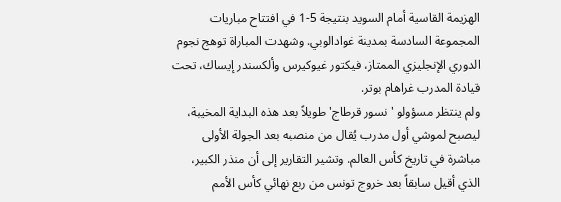الهزيمة القاسية أمام السويد بنتيجة 5-1 في افتتاح مباريات المجموعة السادسة بمدينة غوادالوبي. وشهدت المباراة توهج نجوم الدوري الإنجليزي الممتاز، فيكتور غيوكيرس وألكسندر إيساك، تحت قيادة المدرب غراهام بوتر.
ولم ينتظر مسؤولو 'نسور قرطاج' طويلاً بعد هذه البداية المخيبة، ليصبح لموشي أول مدرب يُقال من منصبه بعد الجولة الأولى مباشرة في تاريخ كأس العالم. وتشير التقارير إلى أن منذر الكبير، الذي أقيل سابقاً بعد خروج تونس من ربع نهائي كأس الأمم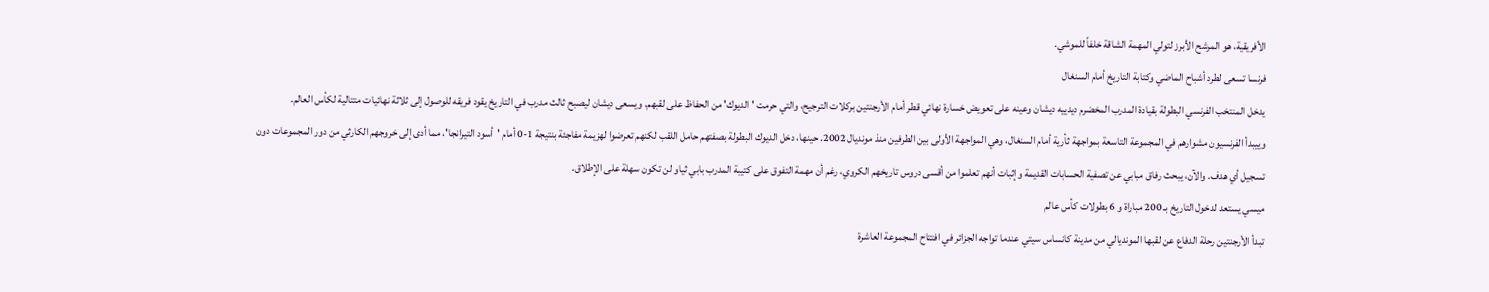الأفريقية، هو المرشح الأبرز لتولي المهمة الشاقة خلفاً للموشي.
فرنسا تسعى لطرد أشباح الماضي وكتابة التاريخ أمام السنغال
يدخل المنتخب الفرنسي البطولة بقيادة المدرب المخضرم ديدييه ديشان وعينه على تعويض خسارة نهائي قطر أمام الأرجنتين بركلات الترجيح، والتي حرمت 'الديوك' من الحفاظ على لقبهم. ويسعى ديشان ليصبح ثالث مدرب في التاريخ يقود فريقه للوصول إلى ثلاثة نهائيات متتالية لكأس العالم.
وييبدأ الفرنسيون مشوارهم في المجموعة التاسعة بمواجهة ثأرية أمام السنغال، وهي المواجهة الأولى بين الطرفين منذ مونديال 2002. حينها، دخل الديوك البطولة بصفتهم حامل اللقب لكنهم تعرضوا لهزيمة مفاجئة بنتيجة 1-0 أمام 'أسود التيرانجا'، مما أدى إلى خروجهم الكارثي من دور المجموعات دون تسجيل أي هدف. والآن، يبحث رفاق مبابي عن تصفية الحسابات القديمة وإثبات أنهم تعلموا من أقسى دروس تاريخهم الكروي، رغم أن مهمة التفوق على كتيبة المدرب بابي ثياو لن تكون سهلة على الإطلاق.
ميسي يستعد لدخول التاريخ بـ 200 مباراة و 6 بطولات كأس عالم
تبدأ الأرجنتين رحلة الدفاع عن لقبها المونديالي من مدينة كانساس سيتي عندما تواجه الجزائر في افتتاح المجموعة العاشرة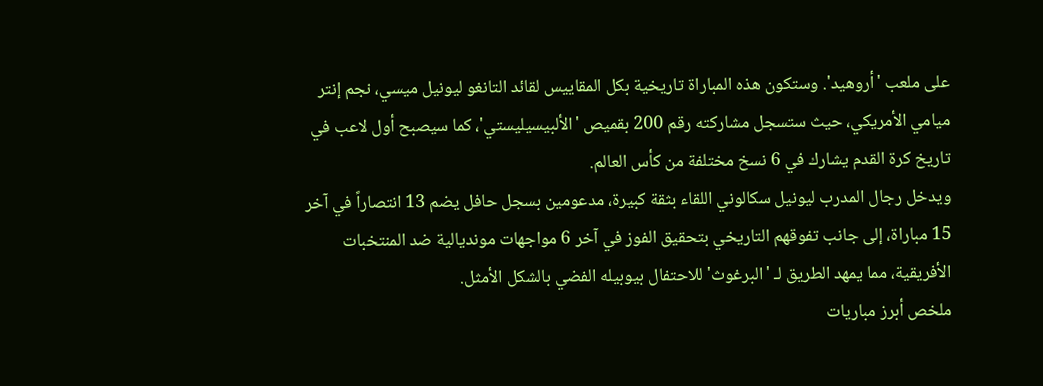على ملعب 'أروهيد'. وستكون هذه المباراة تاريخية بكل المقاييس لقائد التانغو ليونيل ميسي، نجم إنتر ميامي الأمريكي، حيث ستسجل مشاركته رقم 200 بقميص 'الألبيسيليستي'، كما سيصبح أول لاعب في تاريخ كرة القدم يشارك في 6 نسخ مختلفة من كأس العالم.
ويدخل رجال المدرب ليونيل سكالوني اللقاء بثقة كبيرة، مدعومين بسجل حافل يضم 13 انتصاراً في آخر 15 مباراة، إلى جانب تفوقهم التاريخي بتحقيق الفوز في آخر 6 مواجهات مونديالية ضد المنتخبات الأفريقية، مما يمهد الطريق لـ 'البرغوث' للاحتفال بيوبيله الفضي بالشكل الأمثل.
ملخص أبرز مباريات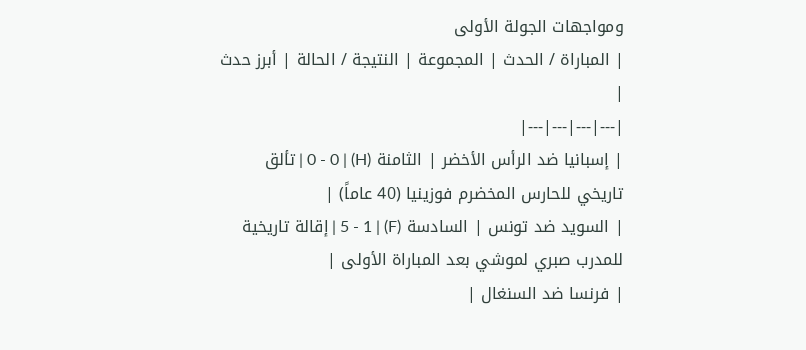ومواجهات الجولة الأولى
| المباراة / الحدث | المجموعة | النتيجة / الحالة | أبرز حدث |
|---|---|---|---|
| إسبانيا ضد الرأس الأخضر | الثامنة (H) | 0 - 0 | تألق تاريخي للحارس المخضرم فوزينيا (40 عاماً) |
| السويد ضد تونس | السادسة (F) | 5 - 1 | إقالة تاريخية للمدرب صبري لموشي بعد المباراة الأولى |
| فرنسا ضد السنغال |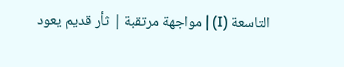التاسعة (I) | مواجهة مرتقبة | ثأر قديم يعود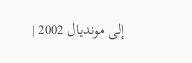إلى مونديال 2002 |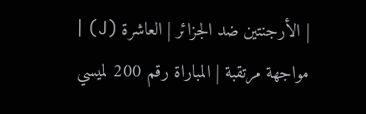| الأرجنتين ضد الجزائر | العاشرة (J) | مواجهة مرتقبة | المباراة رقم 200 لميسي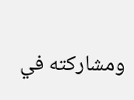ومشاركته في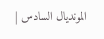المونديال السادس |